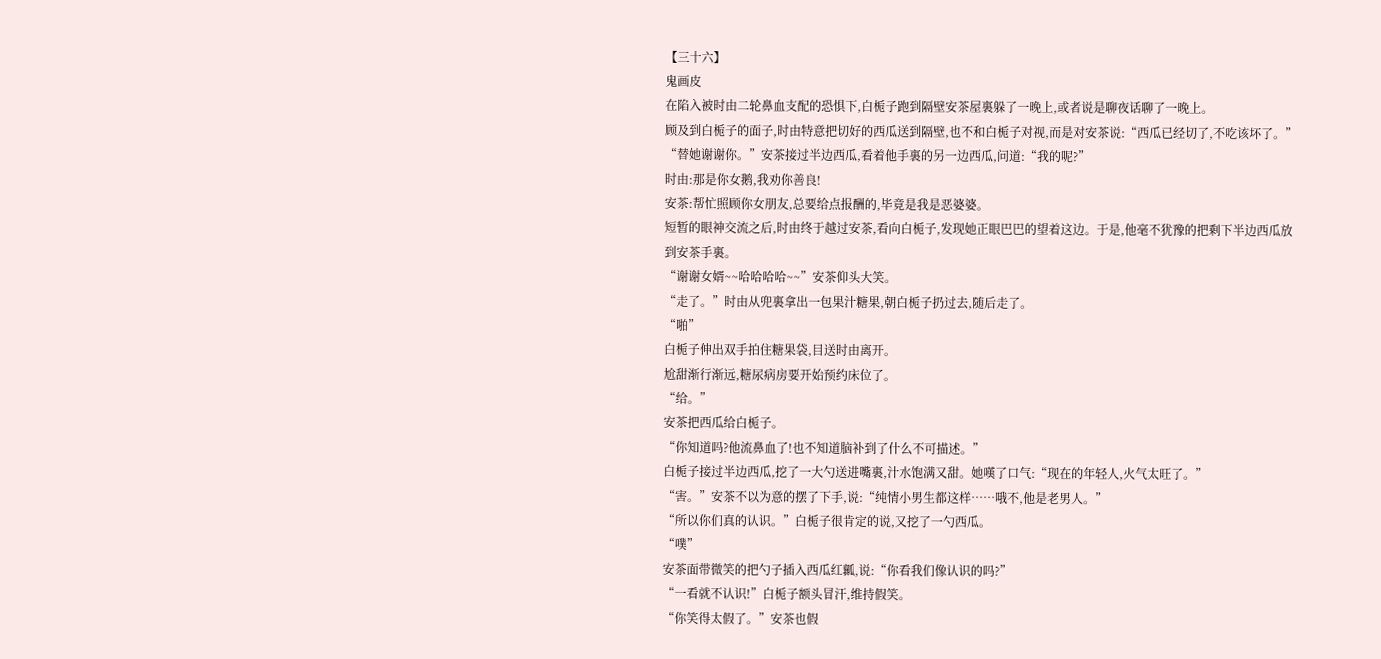【三十六】
鬼画皮
在陷入被时由二轮鼻血支配的恐惧下,白栀子跑到隔壁安茶屋裏躲了一晚上,或者说是聊夜话聊了一晚上。
顾及到白栀子的面子,时由特意把切好的西瓜送到隔壁,也不和白栀子对视,而是对安茶说:“西瓜已经切了,不吃该坏了。”
“替她谢谢你。”安茶接过半边西瓜,看着他手裏的另一边西瓜,问道:“我的呢?”
时由:那是你女鹅,我劝你善良!
安茶:帮忙照顾你女朋友,总要给点报酬的,毕竟是我是恶婆婆。
短暂的眼神交流之后,时由终于越过安茶,看向白栀子,发现她正眼巴巴的望着这边。于是,他毫不犹豫的把剩下半边西瓜放到安茶手裏。
“谢谢女婿~~哈哈哈哈~~”安茶仰头大笑。
“走了。”时由从兜裏拿出一包果汁糖果,朝白栀子扔过去,随后走了。
“啪”
白栀子伸出双手拍住糖果袋,目送时由离开。
尬甜渐行渐远,糖尿病房要开始预约床位了。
“给。”
安茶把西瓜给白栀子。
“你知道吗?他流鼻血了!也不知道脑补到了什么不可描述。”
白栀子接过半边西瓜,挖了一大勺送进嘴裏,汁水饱满又甜。她嘆了口气:“现在的年轻人,火气太旺了。”
“害。”安茶不以为意的摆了下手,说:“纯情小男生都这样……哦不,他是老男人。”
“所以你们真的认识。”白栀子很肯定的说,又挖了一勺西瓜。
“噗”
安茶面带微笑的把勺子插入西瓜红瓤,说:“你看我们像认识的吗?”
“一看就不认识!”白栀子额头冒汗,维持假笑。
“你笑得太假了。”安茶也假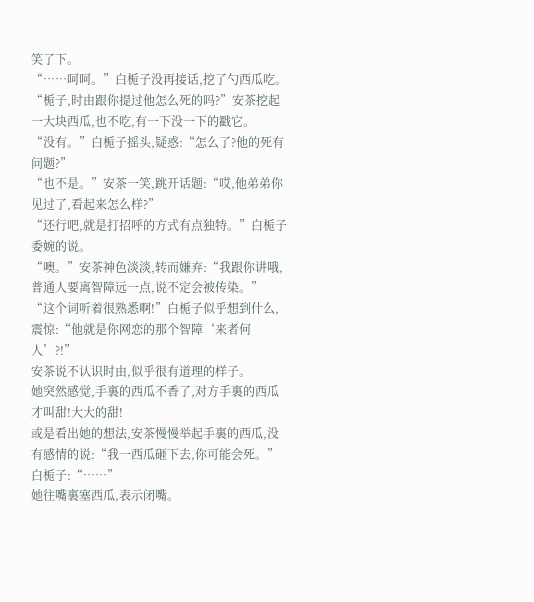笑了下。
“……呵呵。”白栀子没再接话,挖了勺西瓜吃。
“栀子,时由跟你提过他怎么死的吗?”安茶挖起一大块西瓜,也不吃,有一下没一下的戳它。
“没有。”白栀子摇头,疑惑:“怎么了?他的死有问题?”
“也不是。”安茶一笑,跳开话题:“哎,他弟弟你见过了,看起来怎么样?”
“还行吧,就是打招呼的方式有点独特。”白栀子委婉的说。
“噢。”安茶神色淡淡,转而嫌弃:“我跟你讲哦,普通人要离智障远一点,说不定会被传染。”
“这个词听着很熟悉啊!”白栀子似乎想到什么,震惊:“他就是你网恋的那个智障‘来者何人’?!”
安茶说不认识时由,似乎很有道理的样子。
她突然感觉,手裏的西瓜不香了,对方手裏的西瓜才叫甜!大大的甜!
或是看出她的想法,安茶慢慢举起手裏的西瓜,没有感情的说:“我一西瓜砸下去,你可能会死。”
白栀子:“……”
她往嘴裏塞西瓜,表示闭嘴。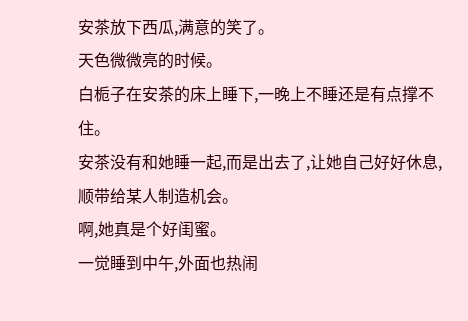安茶放下西瓜,满意的笑了。
天色微微亮的时候。
白栀子在安茶的床上睡下,一晚上不睡还是有点撑不住。
安茶没有和她睡一起,而是出去了,让她自己好好休息,顺带给某人制造机会。
啊,她真是个好闺蜜。
一觉睡到中午,外面也热闹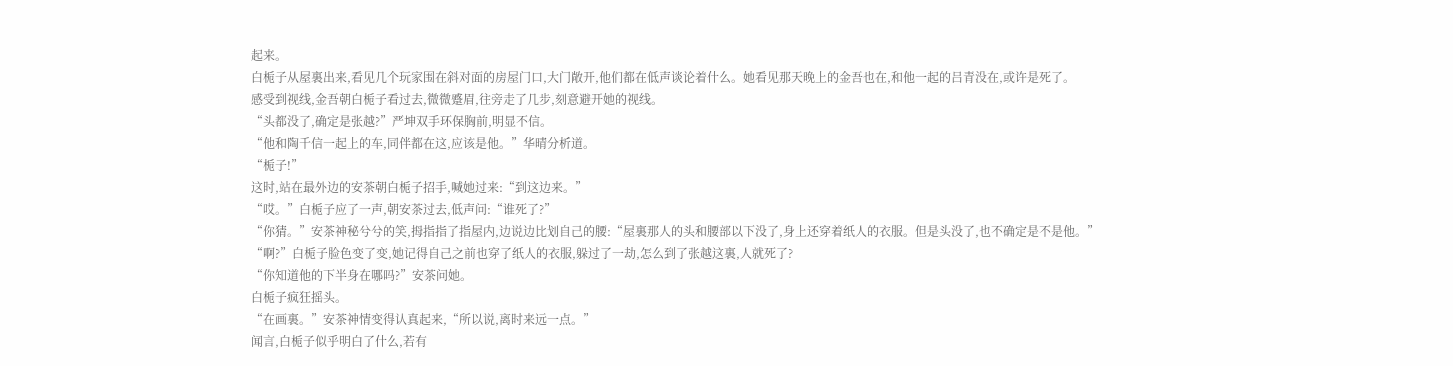起来。
白栀子从屋裏出来,看见几个玩家围在斜对面的房屋门口,大门敞开,他们都在低声谈论着什么。她看见那天晚上的金吾也在,和他一起的吕青没在,或许是死了。
感受到视线,金吾朝白栀子看过去,微微蹙眉,往旁走了几步,刻意避开她的视线。
“头都没了,确定是张越?”严坤双手环保胸前,明显不信。
“他和陶千信一起上的车,同伴都在这,应该是他。”华晴分析道。
“栀子!”
这时,站在最外边的安茶朝白栀子招手,喊她过来:“到这边来。”
“哎。”白栀子应了一声,朝安茶过去,低声问:“谁死了?”
“你猜。”安茶神秘兮兮的笑,拇指指了指屋内,边说边比划自己的腰:“屋裏那人的头和腰部以下没了,身上还穿着纸人的衣服。但是头没了,也不确定是不是他。”
“啊?”白栀子脸色变了变,她记得自己之前也穿了纸人的衣服,躲过了一劫,怎么到了张越这裏,人就死了?
“你知道他的下半身在哪吗?”安茶问她。
白栀子疯狂摇头。
“在画裏。”安茶神情变得认真起来,“所以说,离时来远一点。”
闻言,白栀子似乎明白了什么,若有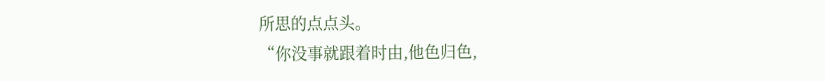所思的点点头。
“你没事就跟着时由,他色归色,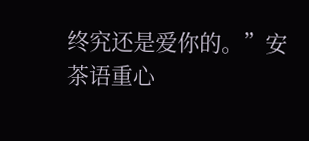终究还是爱你的。”安茶语重心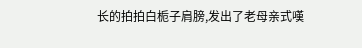长的拍拍白栀子肩膀,发出了老母亲式嘆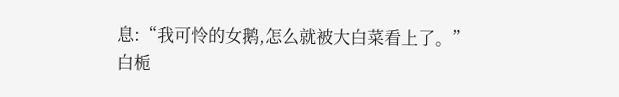息:“我可怜的女鹅,怎么就被大白菜看上了。”
白栀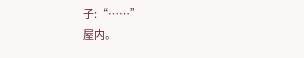子:“……”
屋内。